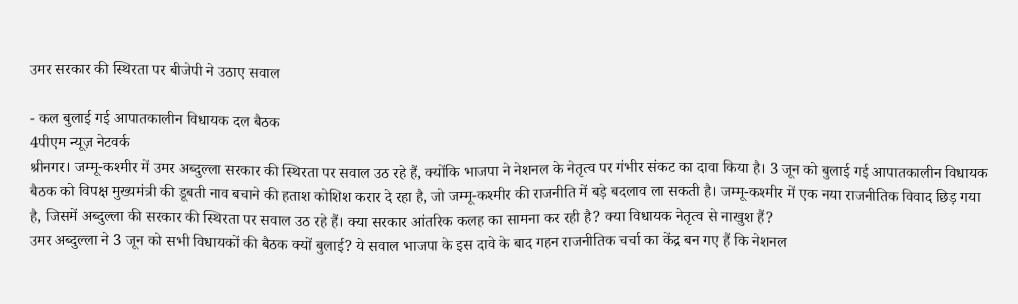उमर सरकार की स्थिरता पर बीजेपी ने उठाए सवाल

- कल बुलाई गई आपातकालीन विधायक दल बैठक
4पीएम न्यूज़ नेटवर्क
श्रीनगर। जम्मू-कश्मीर में उमर अब्दुल्ला सरकार की स्थिरता पर सवाल उठ रहे हैं, क्योंकि भाजपा ने नेशनल के नेतृत्व पर गंभीर संकट का दावा किया है। 3 जून को बुलाई गई आपातकालीन विधायक बैठक को विपक्ष मुख्यमंत्री की डूबती नाव बचाने की हताश कोशिश करार दे रहा है, जो जम्मू-कश्मीर की राजनीति में बड़े बदलाव ला सकती है। जम्मू-कश्मीर में एक नया राजनीतिक विवाद छिड़ गया है, जिसमें अब्दुल्ला की सरकार की स्थिरता पर सवाल उठ रहे हैं। क्या सरकार आंतरिक कलह का सामना कर रही है? क्या विधायक नेतृत्व से नाखुश हैं?
उमर अब्दुल्ला ने 3 जून को सभी विधायकों की बैठक क्यों बुलाई? ये सवाल भाजपा के इस दावे के बाद गहन राजनीतिक चर्चा का केंद्र बन गए हैं कि नेशनल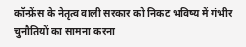कॉन्फ्रेंस के नेतृत्व वाली सरकार को निकट भविष्य में गंभीर चुनौतियों का सामना करना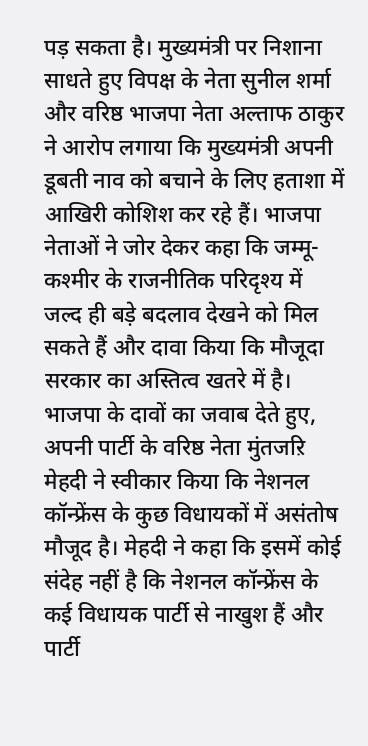पड़ सकता है। मुख्यमंत्री पर निशाना साधते हुए विपक्ष के नेता सुनील शर्मा और वरिष्ठ भाजपा नेता अल्ताफ ठाकुर ने आरोप लगाया कि मुख्यमंत्री अपनी डूबती नाव को बचाने के लिए हताशा में आखिरी कोशिश कर रहे हैं। भाजपा नेताओं ने जोर देकर कहा कि जम्मू-कश्मीर के राजनीतिक परिदृश्य में जल्द ही बड़े बदलाव देखने को मिल सकते हैं और दावा किया कि मौजूदा सरकार का अस्तित्व खतरे में है। भाजपा के दावों का जवाब देते हुए, अपनी पार्टी के वरिष्ठ नेता मुंतजऱि मेहदी ने स्वीकार किया कि नेशनल कॉन्फ्रेंस के कुछ विधायकों में असंतोष मौजूद है। मेहदी ने कहा कि इसमें कोई संदेह नहीं है कि नेशनल कॉन्फ्रेंस के कई विधायक पार्टी से नाखुश हैं और पार्टी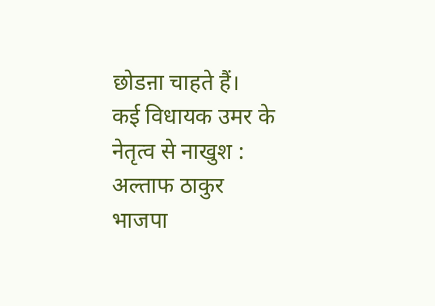छोडऩा चाहते हैं।
कई विधायक उमर के नेतृत्व से नाखुश : अल्ताफ ठाकुर
भाजपा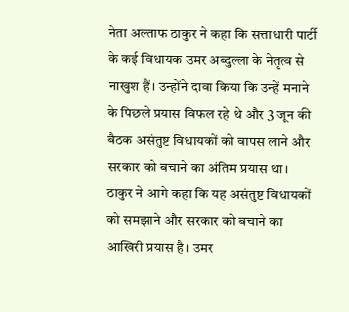नेता अल्ताफ ठाकुर ने कहा कि सत्ताधारी पार्टी के कई विधायक उमर अब्दुल्ला के नेतृत्व से नाखुश हैं। उन्होंने दावा किया कि उन्हें मनाने के पिछले प्रयास विफल रहे थे और 3 जून की बैठक असंतुष्ट विधायकों को वापस लाने और सरकार को बचाने का अंतिम प्रयास था। ठाकुर ने आगे कहा कि यह असंतुष्ट विधायकों को समझाने और सरकार को बचाने का आखिरी प्रयास है। उमर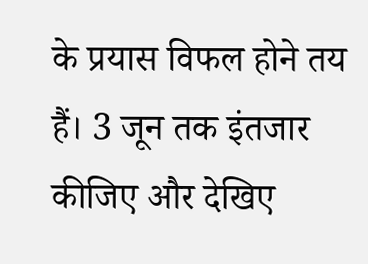के प्रयास विफल होने तय हैं। 3 जून तक इंतजार कीजिए और देखिए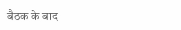बैठक के बाद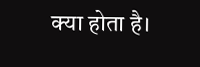क्या होता है।